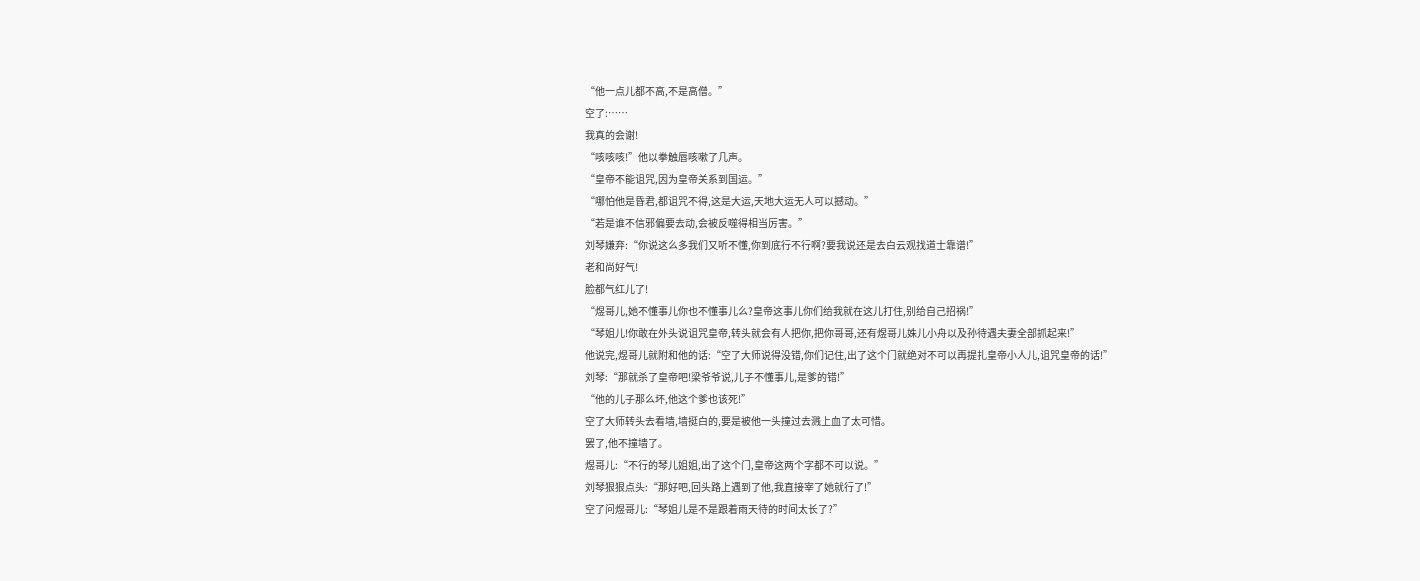“他一点儿都不高,不是高僧。”
空了:……
我真的会谢!
“咳咳咳!”他以拳触唇咳嗽了几声。
“皇帝不能诅咒,因为皇帝关系到国运。”
“哪怕他是昏君,都诅咒不得,这是大运,天地大运无人可以撼动。”
“若是谁不信邪偏要去动,会被反噬得相当厉害。”
刘琴嫌弃:“你说这么多我们又听不懂,你到底行不行啊?要我说还是去白云观找道士靠谱!”
老和尚好气!
脸都气红儿了!
“煜哥儿,她不懂事儿你也不懂事儿么?皇帝这事儿你们给我就在这儿打住,别给自己招祸!”
“琴姐儿!你敢在外头说诅咒皇帝,转头就会有人把你,把你哥哥,还有煜哥儿姝儿小舟以及孙待遇夫妻全部抓起来!”
他说完,煜哥儿就附和他的话:“空了大师说得没错,你们记住,出了这个门就绝对不可以再提扎皇帝小人儿,诅咒皇帝的话!”
刘琴:“那就杀了皇帝吧!梁爷爷说,儿子不懂事儿,是爹的错!”
“他的儿子那么坏,他这个爹也该死!”
空了大师转头去看墙,墙挺白的,要是被他一头撞过去溅上血了太可惜。
罢了,他不撞墙了。
煜哥儿:“不行的琴儿姐姐,出了这个门,皇帝这两个字都不可以说。”
刘琴狠狠点头:“那好吧,回头路上遇到了他,我直接宰了她就行了!”
空了问煜哥儿:“琴姐儿是不是跟着雨天待的时间太长了?”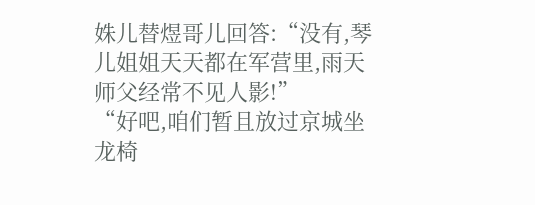姝儿替煜哥儿回答:“没有,琴儿姐姐天天都在军营里,雨天师父经常不见人影!”
“好吧,咱们暂且放过京城坐龙椅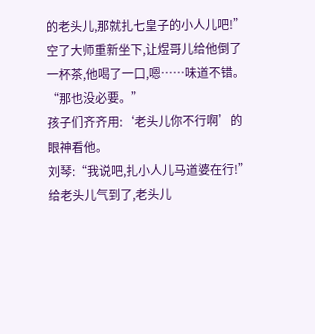的老头儿,那就扎七皇子的小人儿吧!”
空了大师重新坐下,让煜哥儿给他倒了一杯茶,他喝了一口,嗯……味道不错。
“那也没必要。”
孩子们齐齐用:‘老头儿你不行啊’的眼神看他。
刘琴:“我说吧,扎小人儿马道婆在行!”
给老头儿气到了,老头儿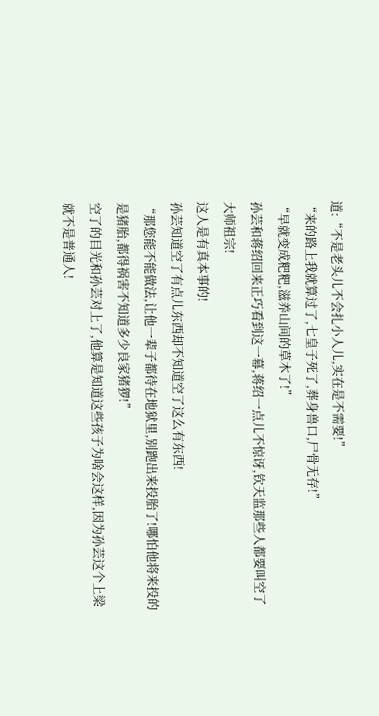道:“不是老头儿不会扎小人儿,实在是不需要!”
“来的路上我就算过了,七皇子死了,葬身兽口,尸骨无存!”
“早就变成粑粑,滋养山间的草木了!”
孙芸和蒋绍回来正巧看到这一幕,蒋绍一点儿不惊讶,钦天监那些人都要叫空了大师祖宗!
这人是有真本事的!
孙芸知道空了有点儿东西却不知道空了这么有东西!
“那您能不能做法,让他一辈子都待在地狱里,别跑出来投胎了!哪怕他将来投的是猪胎,都得祸害不知道多少良家猪猡!”
空了的目光和孙芸对上了,他算是知道这些孩子为啥会这样,因为孙芸这个上梁就不是普通人!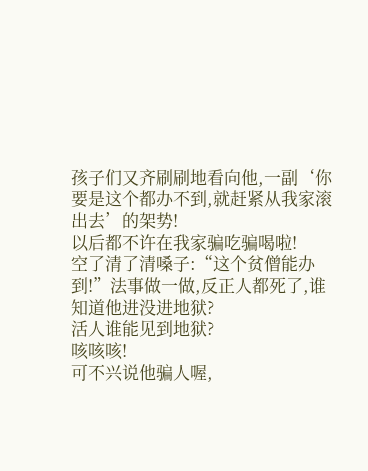孩子们又齐刷刷地看向他,一副‘你要是这个都办不到,就赶紧从我家滚出去’的架势!
以后都不许在我家骗吃骗喝啦!
空了清了清嗓子:“这个贫僧能办到!”法事做一做,反正人都死了,谁知道他进没进地狱?
活人谁能见到地狱?
咳咳咳!
可不兴说他骗人喔,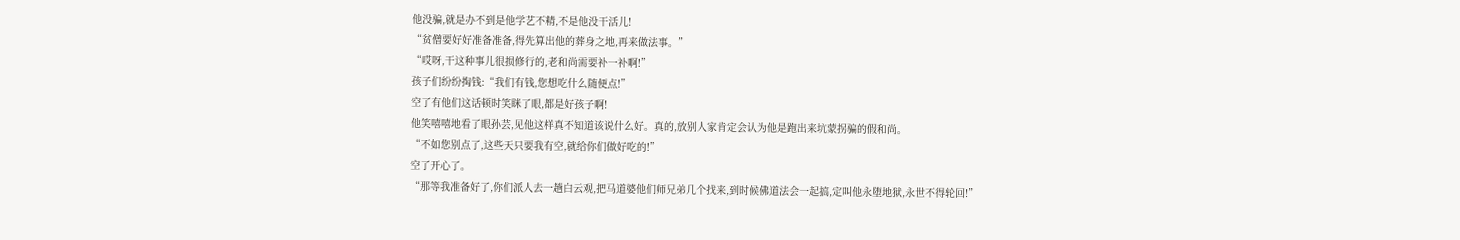他没骗,就是办不到是他学艺不精,不是他没干活儿!
“贫僧要好好准备准备,得先算出他的葬身之地,再来做法事。”
“哎呀,干这种事儿很损修行的,老和尚需要补一补啊!”
孩子们纷纷掏钱:“我们有钱,您想吃什么随便点!”
空了有他们这话顿时笑眯了眼,都是好孩子啊!
他笑嘻嘻地看了眼孙芸,见他这样真不知道该说什么好。真的,放别人家肯定会认为他是跑出来坑蒙拐骗的假和尚。
“不如您别点了,这些天只要我有空,就给你们做好吃的!”
空了开心了。
“那等我准备好了,你们派人去一趟白云观,把马道婆他们师兄弟几个找来,到时候佛道法会一起搞,定叫他永堕地狱,永世不得轮回!”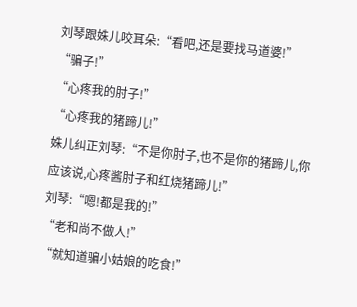刘琴跟姝儿咬耳朵:“看吧,还是要找马道婆!”
“骗子!”
“心疼我的肘子!”
“心疼我的猪蹄儿!”
姝儿纠正刘琴:“不是你肘子,也不是你的猪蹄儿,你应该说,心疼酱肘子和红烧猪蹄儿!”
刘琴:“嗯!都是我的!”
“老和尚不做人!”
“就知道骗小姑娘的吃食!”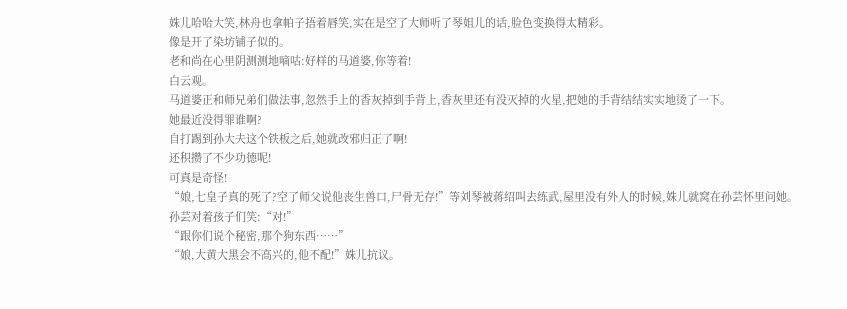姝儿哈哈大笑,林舟也拿帕子捂着唇笑,实在是空了大师听了琴姐儿的话,脸色变换得太精彩。
像是开了染坊铺子似的。
老和尚在心里阴测测地嘀咕:好样的马道婆,你等着!
白云观。
马道婆正和师兄弟们做法事,忽然手上的香灰掉到手背上,香灰里还有没灭掉的火星,把她的手背结结实实地烫了一下。
她最近没得罪谁啊?
自打踢到孙大夫这个铁板之后,她就改邪归正了啊!
还积攒了不少功德呢!
可真是奇怪!
“娘,七皇子真的死了?空了师父说他丧生兽口,尸骨无存!”等刘琴被蒋绍叫去练武,屋里没有外人的时候,姝儿就窝在孙芸怀里问她。
孙芸对着孩子们笑:“对!”
“跟你们说个秘密,那个狗东西……”
“娘,大黄大黑会不高兴的,他不配!”姝儿抗议。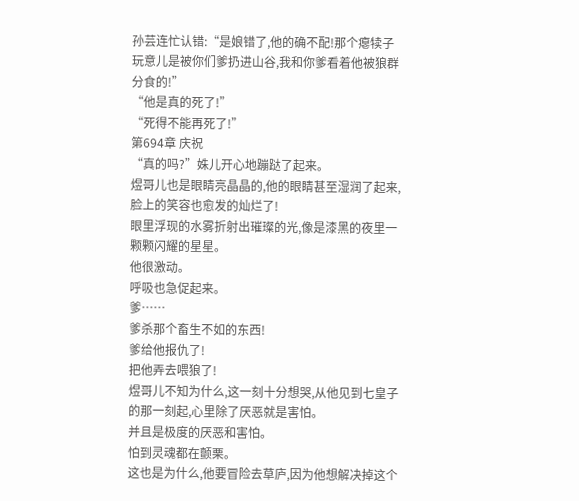孙芸连忙认错:“是娘错了,他的确不配!那个瘪犊子玩意儿是被你们爹扔进山谷,我和你爹看着他被狼群分食的!”
“他是真的死了!”
“死得不能再死了!”
第694章 庆祝
“真的吗?”姝儿开心地蹦跶了起来。
煜哥儿也是眼睛亮晶晶的,他的眼睛甚至湿润了起来,脸上的笑容也愈发的灿烂了!
眼里浮现的水雾折射出璀璨的光,像是漆黑的夜里一颗颗闪耀的星星。
他很激动。
呼吸也急促起来。
爹……
爹杀那个畜生不如的东西!
爹给他报仇了!
把他弄去喂狼了!
煜哥儿不知为什么,这一刻十分想哭,从他见到七皇子的那一刻起,心里除了厌恶就是害怕。
并且是极度的厌恶和害怕。
怕到灵魂都在颤栗。
这也是为什么,他要冒险去草庐,因为他想解决掉这个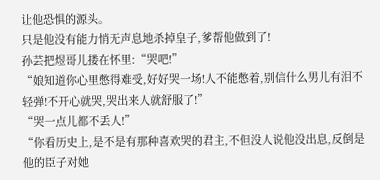让他恐惧的源头。
只是他没有能力悄无声息地杀掉皇子,爹帮他做到了!
孙芸把煜哥儿搂在怀里:“哭吧!”
“娘知道你心里憋得难受,好好哭一场!人不能憋着,别信什么男儿有泪不轻弹!不开心就哭,哭出来人就舒服了!”
“哭一点儿都不丢人!”
“你看历史上,是不是有那种喜欢哭的君主,不但没人说他没出息,反倒是他的臣子对她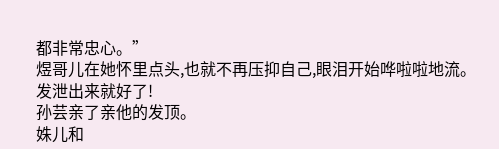都非常忠心。”
煜哥儿在她怀里点头,也就不再压抑自己,眼泪开始哗啦啦地流。
发泄出来就好了!
孙芸亲了亲他的发顶。
姝儿和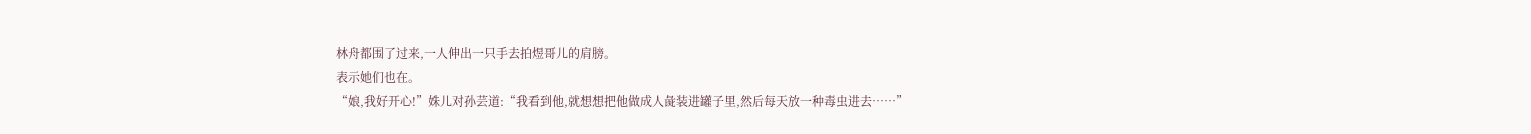林舟都围了过来,一人伸出一只手去拍煜哥儿的肩膀。
表示她们也在。
“娘,我好开心!”姝儿对孙芸道:“我看到他,就想想把他做成人彘装进罐子里,然后每天放一种毒虫进去……”